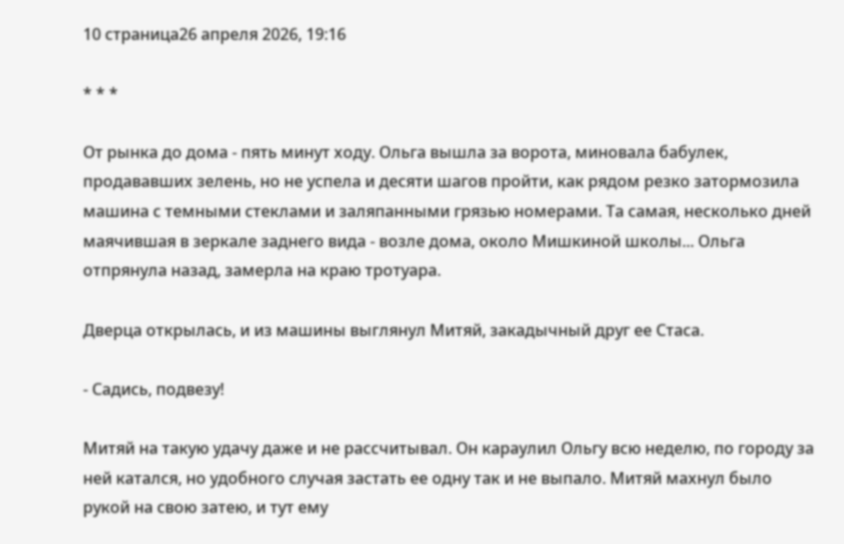10 страница26 апреля 2026, 19:16

* * *

От рынка до дома - пять минут ходу. Ольга вышла за ворота, миновала бабулек, продававших зелень, но не успела и десяти шагов пройти, как рядом резко затормозила машина с темными стеклами и заляпанными грязью номерами. Та самая, несколько дней маячившая в зеркале заднего вида - возле дома, около Мишкиной школы... Ольга отпрянула назад, замерла на краю тротуара.

Дверца открылась, и из машины выглянул Митяй, закадычный друг ее Стаса.

- Садись, подвезу!

Митяй на такую удачу даже и не рассчитывал. Он караулил Ольгу всю неделю, по городу за ней катался, но удобного случая застать ее одну так и не выпало. Митяй махнул было рукой на свою затею, и тут ему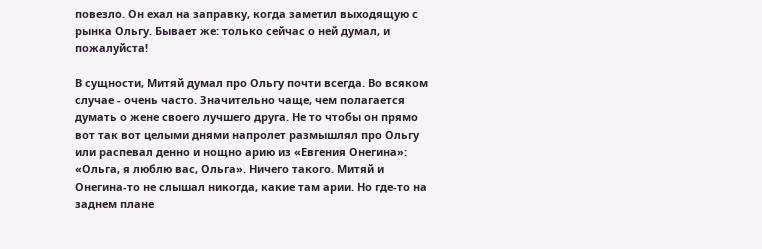повезло. Он ехал на заправку, когда заметил выходящую с рынка Ольгу. Бывает же: только сейчас о ней думал, и пожалуйста!

В сущности, Митяй думал про Ольгу почти всегда. Во всяком случае - очень часто. Значительно чаще, чем полагается думать о жене своего лучшего друга. Не то чтобы он прямо вот так вот целыми днями напролет размышлял про Ольгу или распевал денно и нощно арию из «Евгения Онегина»: «Ольга, я люблю вас, Ольга». Ничего такого. Митяй и Онегина-то не слышал никогда, какие там арии. Но где-то на заднем плане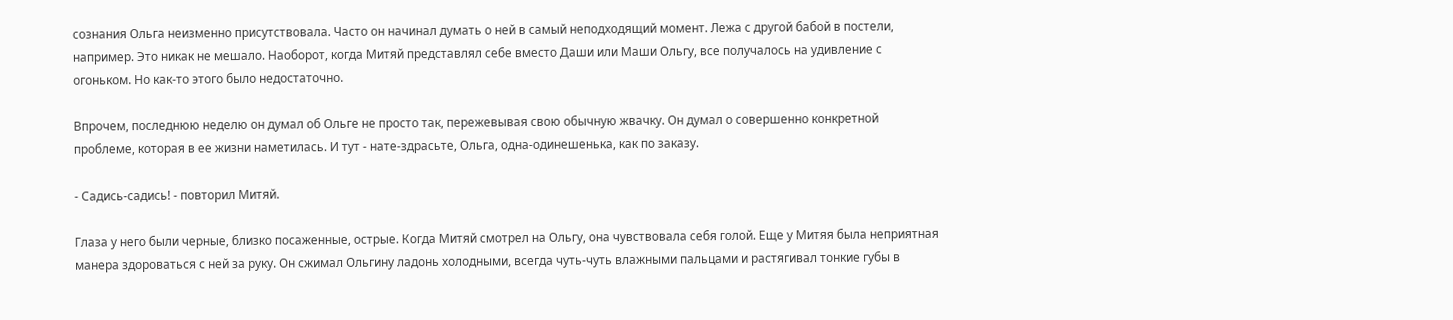сознания Ольга неизменно присутствовала. Часто он начинал думать о ней в самый неподходящий момент. Лежа с другой бабой в постели, например. Это никак не мешало. Наоборот, когда Митяй представлял себе вместо Даши или Маши Ольгу, все получалось на удивление с огоньком. Но как-то этого было недостаточно.

Впрочем, последнюю неделю он думал об Ольге не просто так, пережевывая свою обычную жвачку. Он думал о совершенно конкретной проблеме, которая в ее жизни наметилась. И тут - нате-здрасьте, Ольга, одна-одинешенька, как по заказу.

- Садись-садись! - повторил Митяй.

Глаза у него были черные, близко посаженные, острые. Когда Митяй смотрел на Ольгу, она чувствовала себя голой. Еще у Митяя была неприятная манера здороваться с ней за руку. Он сжимал Ольгину ладонь холодными, всегда чуть-чуть влажными пальцами и растягивал тонкие губы в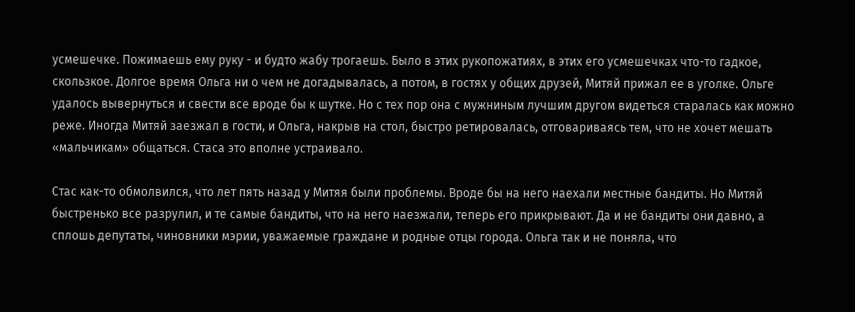усмешечке. Пожимаешь ему руку - и будто жабу трогаешь. Было в этих рукопожатиях, в этих его усмешечках что-то гадкое, скользкое. Долгое время Ольга ни о чем не догадывалась, а потом, в гостях у общих друзей, Митяй прижал ее в уголке. Ольге удалось вывернуться и свести все вроде бы к шутке. Но с тех пор она с мужниным лучшим другом видеться старалась как можно реже. Иногда Митяй заезжал в гости, и Ольга, накрыв на стол, быстро ретировалась, отговариваясь тем, что не хочет мешать «мальчикам» общаться. Стаса это вполне устраивало.

Стас как-то обмолвился, что лет пять назад у Митяя были проблемы. Вроде бы на него наехали местные бандиты. Но Митяй быстренько все разрулил, и те самые бандиты, что на него наезжали, теперь его прикрывают. Да и не бандиты они давно, а сплошь депутаты, чиновники мэрии, уважаемые граждане и родные отцы города. Ольга так и не поняла, что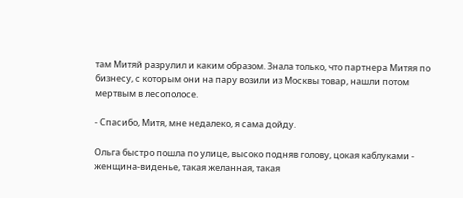там Митяй разрулил и каким образом. Знала только, что партнера Митяя по бизнесу, с которым они на пару возили из Москвы товар, нашли потом мертвым в лесополосе.

- Спасибо, Митя, мне недалеко, я сама дойду.

Ольга быстро пошла по улице, высоко подняв голову, цокая каблуками - женщина-виденье, такая желанная, такая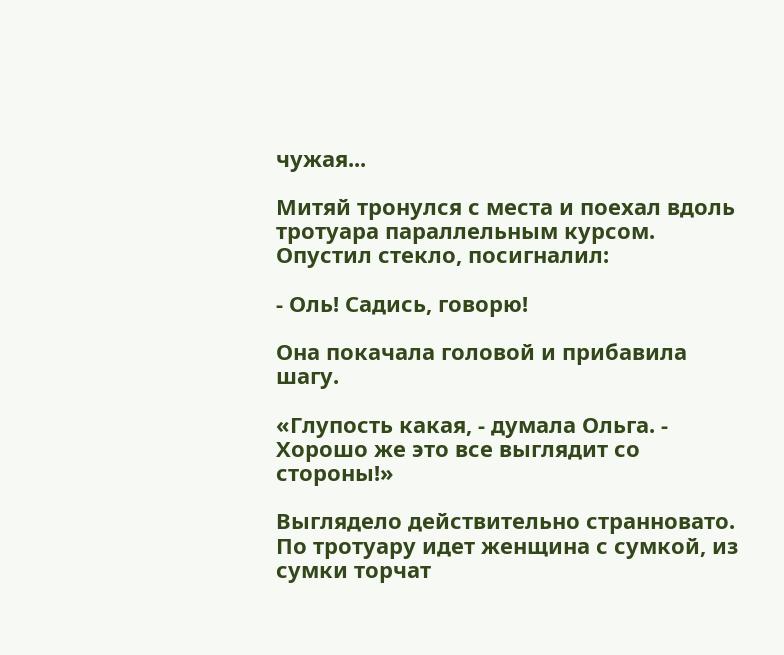чужая...

Митяй тронулся с места и поехал вдоль тротуара параллельным курсом. Опустил стекло, посигналил:

- Оль! Садись, говорю!

Она покачала головой и прибавила шагу.

«Глупость какая, - думала Ольга. - Хорошо же это все выглядит со стороны!»

Выглядело действительно странновато. По тротуару идет женщина с сумкой, из сумки торчат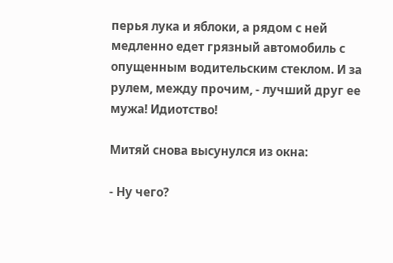перья лука и яблоки, а рядом с ней медленно едет грязный автомобиль с опущенным водительским стеклом. И за рулем, между прочим, - лучший друг ее мужа! Идиотство!

Митяй снова высунулся из окна:

- Ну чего?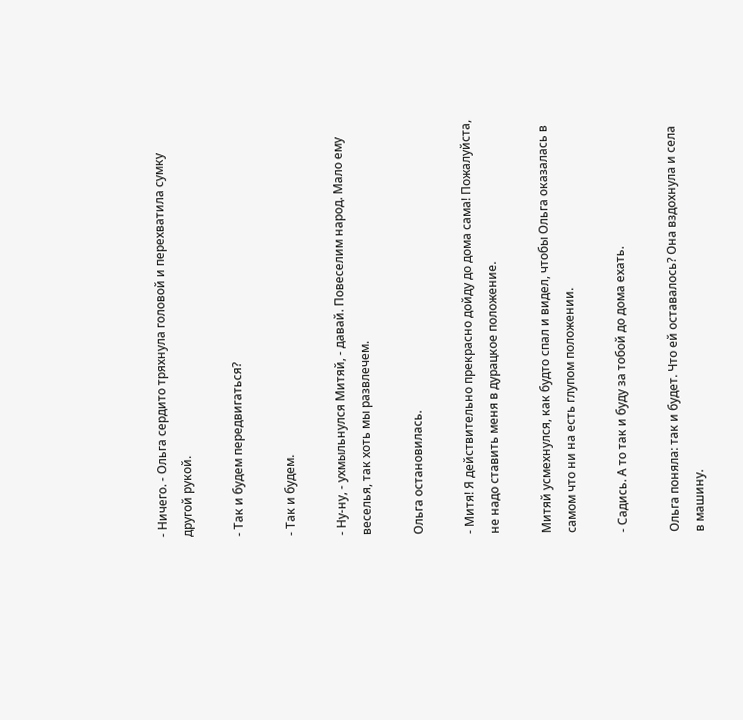- Ничего. - Ольга сердито тряхнула головой и перехватила сумку другой рукой.

- Так и будем передвигаться?

- Так и будем.

- Ну-ну, - ухмыльнулся Митяй, - давай. Повеселим народ. Мало ему веселья, так хоть мы развлечем.

Ольга остановилась.

- Митя! Я действительно прекрасно дойду до дома сама! Пожалуйста, не надо ставить меня в дурацкое положение.

Митяй усмехнулся, как будто спал и видел, чтобы Ольга оказалась в самом что ни на есть глупом положении.

- Садись. А то так и буду за тобой до дома ехать.

Ольга поняла: так и будет. Что ей оставалось? Она вздохнула и села в машину.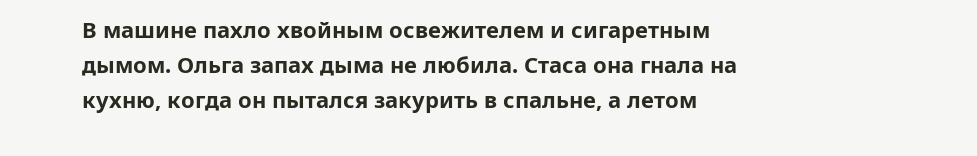В машине пахло хвойным освежителем и сигаретным дымом. Ольга запах дыма не любила. Стаса она гнала на кухню, когда он пытался закурить в спальне, а летом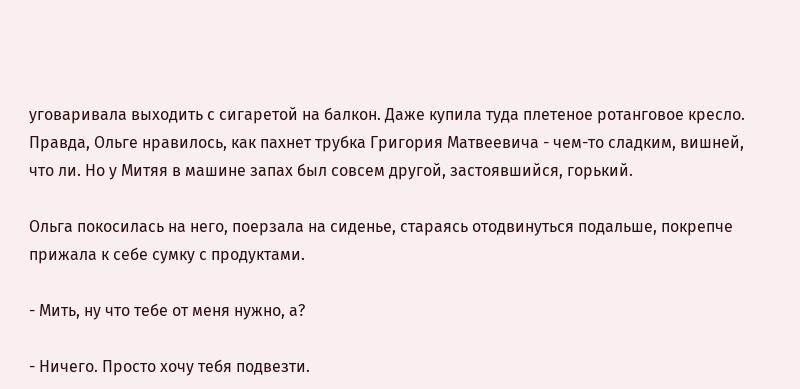уговаривала выходить с сигаретой на балкон. Даже купила туда плетеное ротанговое кресло. Правда, Ольге нравилось, как пахнет трубка Григория Матвеевича - чем-то сладким, вишней, что ли. Но у Митяя в машине запах был совсем другой, застоявшийся, горький.

Ольга покосилась на него, поерзала на сиденье, стараясь отодвинуться подальше, покрепче прижала к себе сумку с продуктами.

- Мить, ну что тебе от меня нужно, а?

- Ничего. Просто хочу тебя подвезти.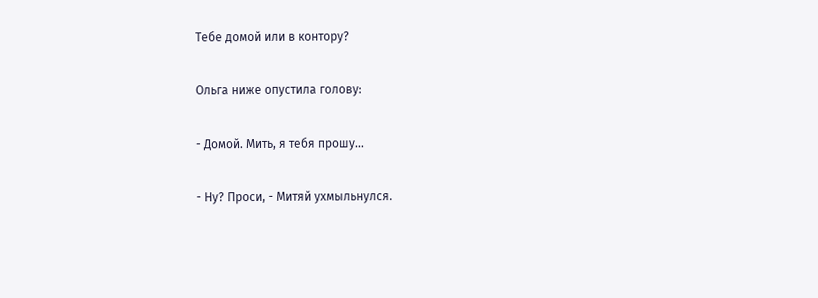Тебе домой или в контору?

Ольга ниже опустила голову:

- Домой. Мить, я тебя прошу...

- Ну? Проси, - Митяй ухмыльнулся.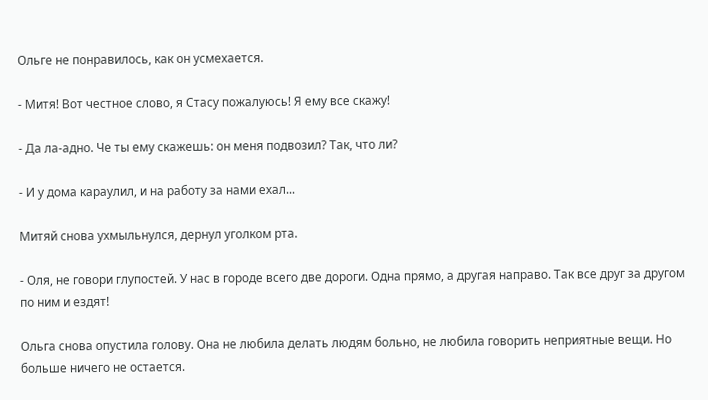Ольге не понравилось, как он усмехается.

- Митя! Вот честное слово, я Стасу пожалуюсь! Я ему все скажу!

- Да ла-адно. Че ты ему скажешь: он меня подвозил? Так, что ли?

- И у дома караулил, и на работу за нами ехал...

Митяй снова ухмыльнулся, дернул уголком рта.

- Оля, не говори глупостей. У нас в городе всего две дороги. Одна прямо, а другая направо. Так все друг за другом по ним и ездят!

Ольга снова опустила голову. Она не любила делать людям больно, не любила говорить неприятные вещи. Но больше ничего не остается.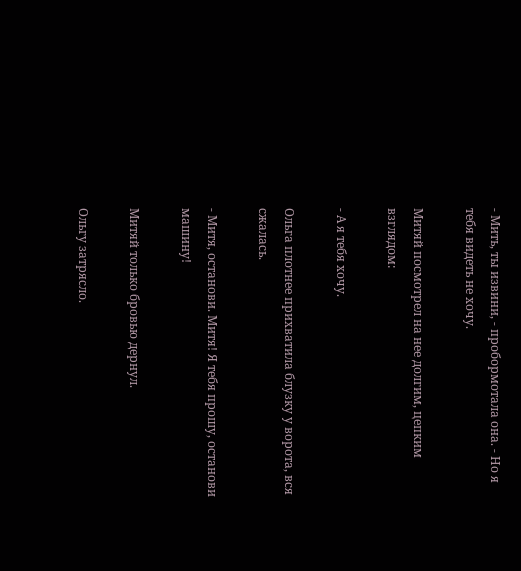- Мить, ты извини, - пробормотала она. - Но я тебя видеть не хочу.

Митяй посмотрел на нее долгим, цепким взглядом:

- А я тебя хочу.

Ольга плотнее прихватила блузку у ворота, вся сжалась.

- Митя, останови. Митя! Я тебя прошу, останови машину!

Митяй только бровью дернул.

Ольгу затрясло.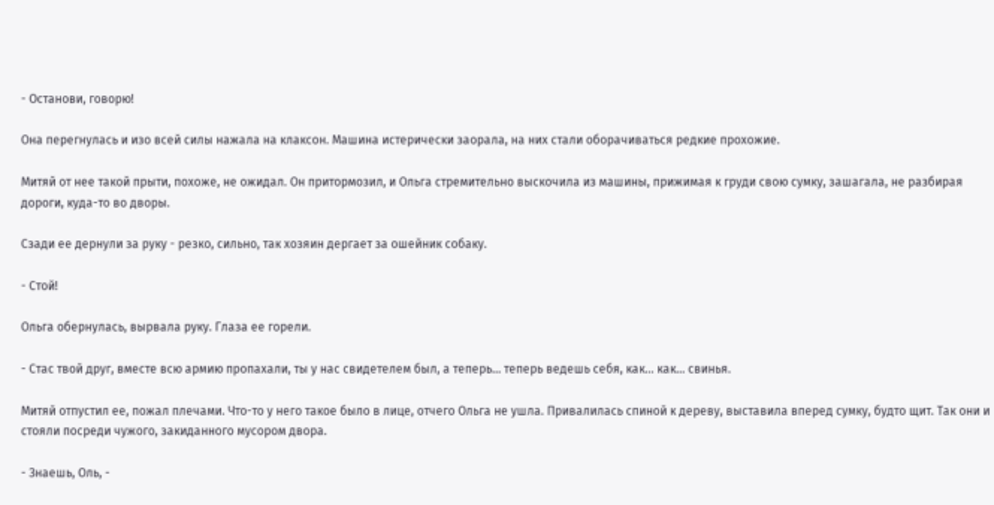- Останови, говорю!

Она перегнулась и изо всей силы нажала на клаксон. Машина истерически заорала, на них стали оборачиваться редкие прохожие.

Митяй от нее такой прыти, похоже, не ожидал. Он притормозил, и Ольга стремительно выскочила из машины, прижимая к груди свою сумку, зашагала, не разбирая дороги, куда-то во дворы.

Сзади ее дернули за руку - резко, сильно, так хозяин дергает за ошейник собаку.

- Стой!

Ольга обернулась, вырвала руку. Глаза ее горели.

- Стас твой друг, вместе всю армию пропахали, ты у нас свидетелем был, а теперь... теперь ведешь себя, как... как... свинья.

Митяй отпустил ее, пожал плечами. Что-то у него такое было в лице, отчего Ольга не ушла. Привалилась спиной к дереву, выставила вперед сумку, будто щит. Так они и стояли посреди чужого, закиданного мусором двора.

- Знаешь, Оль, -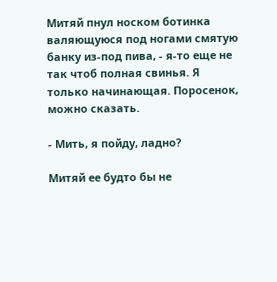Митяй пнул носком ботинка валяющуюся под ногами смятую банку из-под пива, - я-то еще не так чтоб полная свинья. Я только начинающая. Поросенок, можно сказать.

- Мить, я пойду, ладно?

Митяй ее будто бы не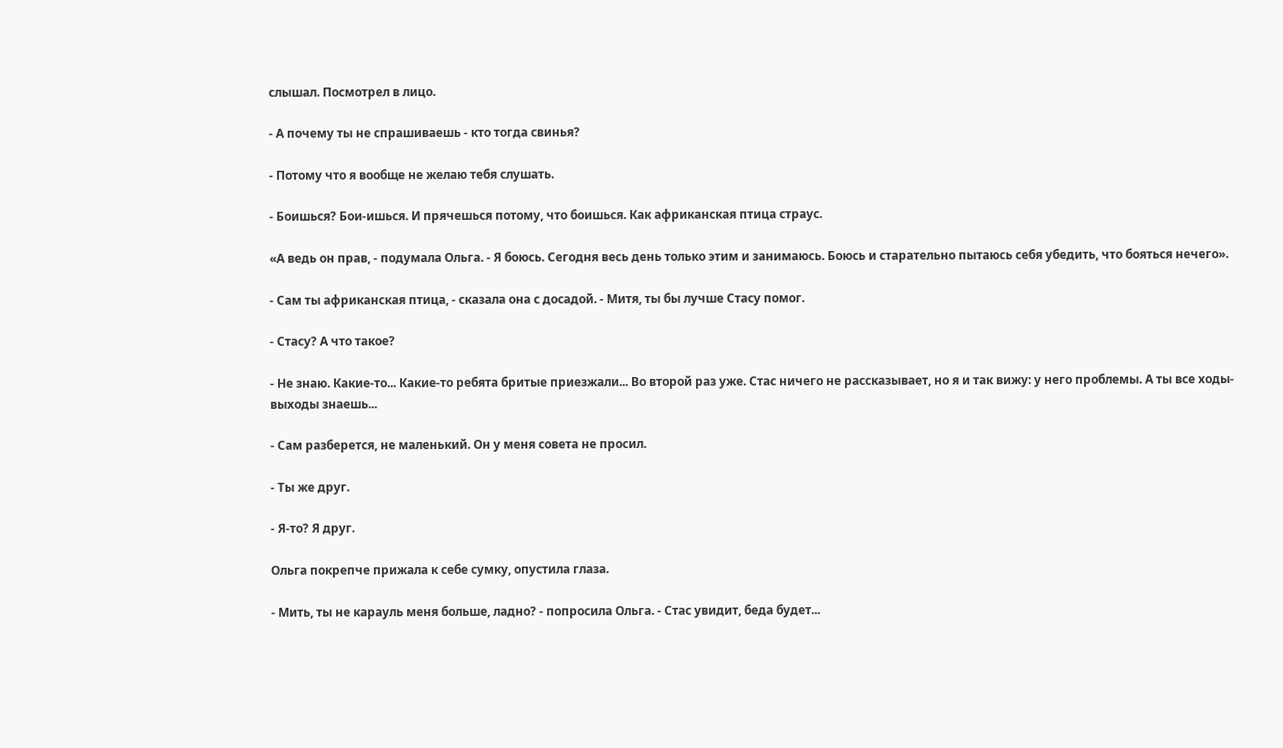слышал. Посмотрел в лицо.

- А почему ты не спрашиваешь - кто тогда свинья?

- Потому что я вообще не желаю тебя слушать.

- Боишься? Бои-ишься. И прячешься потому, что боишься. Как африканская птица страус.

«А ведь он прав, - подумала Ольга. - Я боюсь. Сегодня весь день только этим и занимаюсь. Боюсь и старательно пытаюсь себя убедить, что бояться нечего».

- Сам ты африканская птица, - сказала она с досадой. - Митя, ты бы лучше Стасу помог.

- Стасу? А что такое?

- Не знаю. Какие-то... Какие-то ребята бритые приезжали... Во второй раз уже. Стас ничего не рассказывает, но я и так вижу: у него проблемы. А ты все ходы-выходы знаешь...

- Сам разберется, не маленький. Он у меня совета не просил.

- Ты же друг.

- Я-то? Я друг.

Ольга покрепче прижала к себе сумку, опустила глаза.

- Мить, ты не карауль меня больше, ладно? - попросила Ольга. - Стас увидит, беда будет...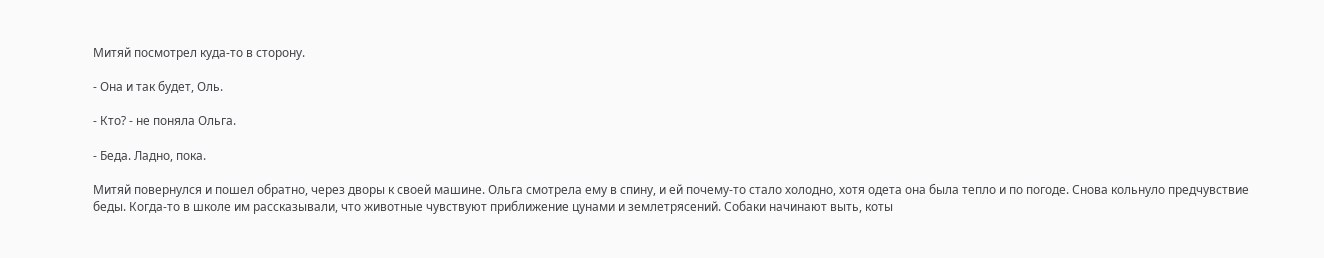Митяй посмотрел куда-то в сторону.

- Она и так будет, Оль.

- Кто? - не поняла Ольга.

- Беда. Ладно, пока.

Митяй повернулся и пошел обратно, через дворы к своей машине. Ольга смотрела ему в спину, и ей почему-то стало холодно, хотя одета она была тепло и по погоде. Снова кольнуло предчувствие беды. Когда-то в школе им рассказывали, что животные чувствуют приближение цунами и землетрясений. Собаки начинают выть, коты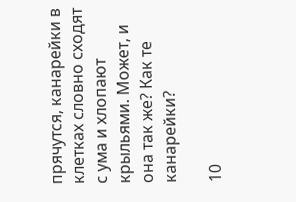прячутся, канарейки в клетках словно сходят с ума и хлопают крыльями. Может, и она так же? Как те канарейки?

10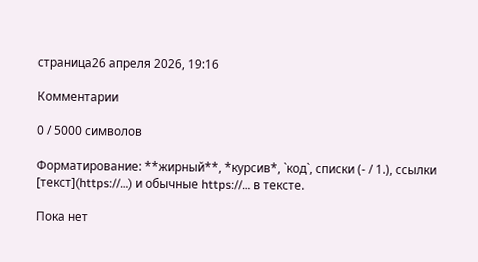страница26 апреля 2026, 19:16

Комментарии

0 / 5000 символов

Форматирование: **жирный**, *курсив*, `код`, списки (- / 1.), ссылки [текст](https://…) и обычные https://… в тексте.

Пока нет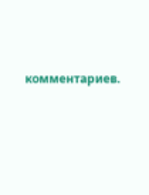комментариев.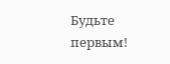Будьте первым!